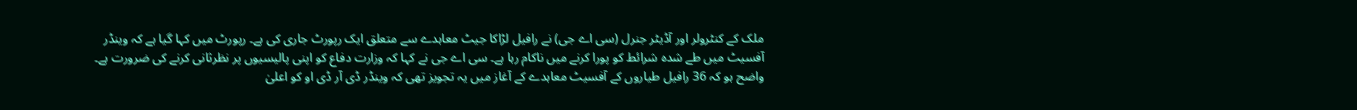ملک کے کنٹرولر اور آڈیٹر جنرل (سی اے جی) نے رافیل لڑاکا جیٹ معاہدے سے متعلق ایک رپورٹ جاری کی ہے۔ رپورٹ میں کہا گیا ہے کہ وینڈر آفسیٹ میں طے شدہ شرائط کو پورا کرنے میں ناکام رہا ہے۔ سی اے جی نے کہا کہ وزارت دفاع کو اپنی پالیسیوں پر نظرثانی کرنے کی ضرورت ہے۔
واضح ہو کہ 36 رافیل طیاروں کے آفسیٹ معاہدے کے آغاز میں یہ تجویز تھی کہ وینڈر ڈی آر ڈی او کو اعلیٰ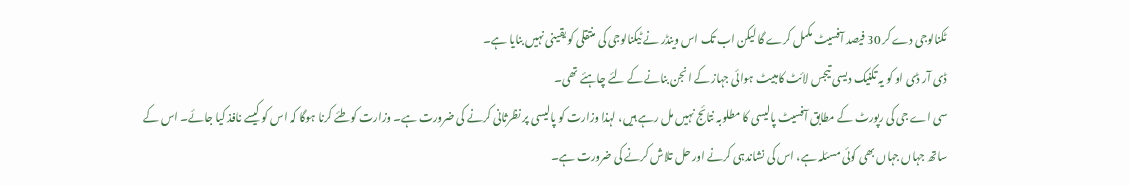ٹکنالوجی دے کر 30 فیصد آفسیٹ مکمل کرے گا لیکن اب تک اس وینڈر نے ٹیکنالوجی کی منتقلی کو یقینی نہیں بنایا ہے۔
ڈی آر ڈی او کو یہ تکنیک دیسی تیجس لائٹ کامبیٹ ہوائی جہاز کے انجن بنانے کے لئے چاہئے تھی۔
سی اے جی کی رپورٹ کے مطابق آفسیٹ پالیسی کا مطلوبہ نتائج نہیں مل رہے ہیں، لہذا وزارت کو پالیسی پر نظرثانی کرنے کی ضرورت ہے۔ وزارت کو طئے کرنا ہوگا کہ اس کو کیسے نافذ کیا جائے۔ اس کے ساتھ جہاں جہاں بھی کوئی مسئلہ ہے، اس کی نشاندہی کرنے اور حل تلاش کرنے کی ضرورت ہے۔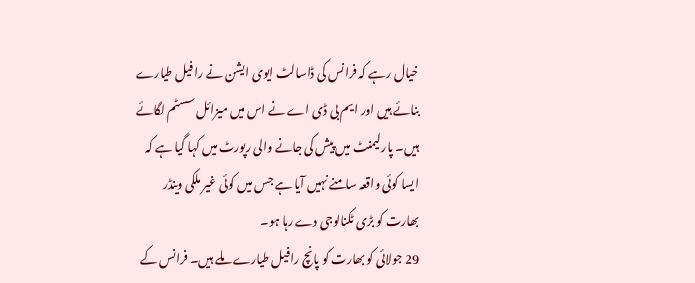خیال رہے کہ فرانس کی ڈاسالٹ ایوی ایشن نے رافیل طیارے بنائے ہیں اور ایم بی ڈی اے نے اس میں میزائل سسٹم لگائے ہیں۔ پارلیمنٹ میں پیش کی جانے والی رپورٹ میں کہا گیا ہے کہ ایسا کوئی واقعہ سامنے نہیں آیا ہے جس میں کوئی غیر ملکی وینڈر بھارت کو بڑی ٹکنالوجی دے رہا ہو۔
29 جولائی کو بھارت کو پانچ رافیل طیارے ملے ہیں۔ فرانس کے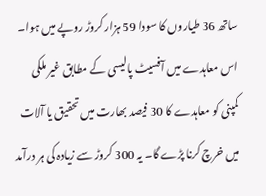ساتھ 36 طیاروں کا سودا 59 ہزار کروڑ روپے میں ہوا۔
اس معاہدے میں آفسیٹ پالیسی کے مطابق غیر ملکی کمپنی کو معاہدے کا 30 فیصد بھارت میں تحقیق یا آلات میں خرچ کرنا پڑے گا۔ یہ 300 کروڑ سے زیادہ کی ہر درآمد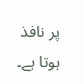پر نافذ ہوتا ہے۔